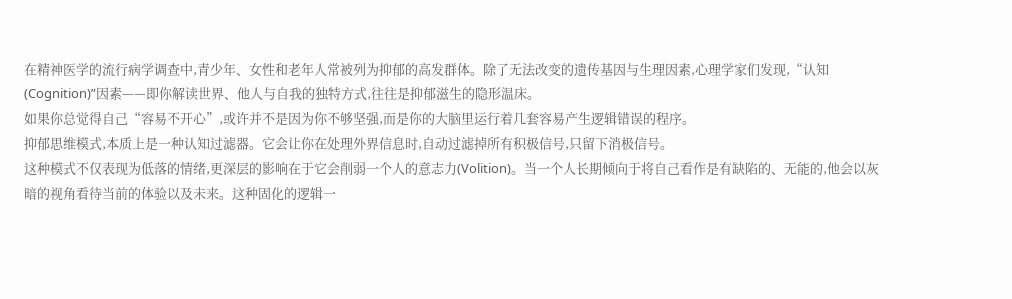在精神医学的流行病学调查中,青少年、女性和老年人常被列为抑郁的高发群体。除了无法改变的遗传基因与生理因素,心理学家们发现,“认知(Cognition)”因素——即你解读世界、他人与自我的独特方式,往往是抑郁滋生的隐形温床。
如果你总觉得自己“容易不开心”,或许并不是因为你不够坚强,而是你的大脑里运行着几套容易产生逻辑错误的程序。
抑郁思维模式,本质上是一种认知过滤器。它会让你在处理外界信息时,自动过滤掉所有积极信号,只留下消极信号。
这种模式不仅表现为低落的情绪,更深层的影响在于它会削弱一个人的意志力(Volition)。当一个人长期倾向于将自己看作是有缺陷的、无能的,他会以灰暗的视角看待当前的体验以及未来。这种固化的逻辑一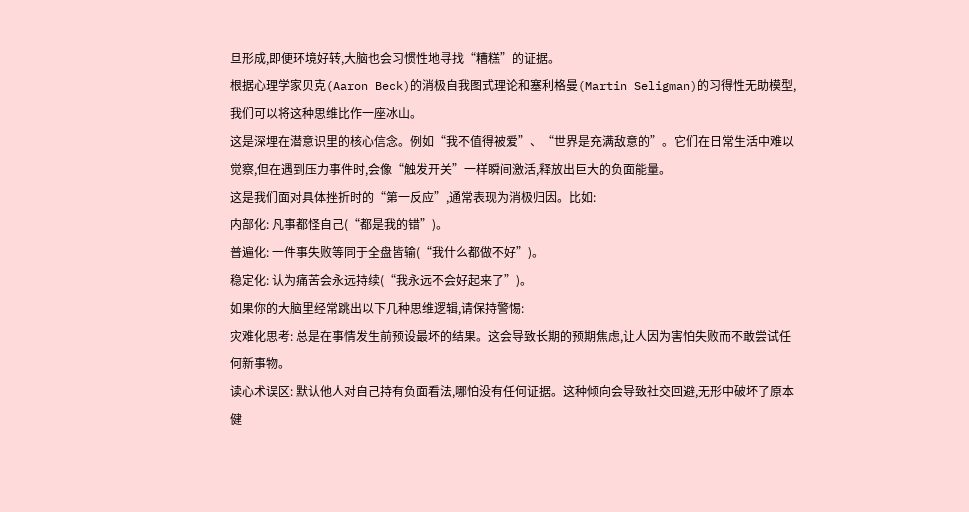旦形成,即便环境好转,大脑也会习惯性地寻找“糟糕”的证据。
根据心理学家贝克(Aaron Beck)的消极自我图式理论和塞利格曼(Martin Seligman)的习得性无助模型,我们可以将这种思维比作一座冰山。
这是深埋在潜意识里的核心信念。例如“我不值得被爱”、“世界是充满敌意的”。它们在日常生活中难以觉察,但在遇到压力事件时,会像“触发开关”一样瞬间激活,释放出巨大的负面能量。
这是我们面对具体挫折时的“第一反应”,通常表现为消极归因。比如:
内部化: 凡事都怪自己(“都是我的错”)。
普遍化: 一件事失败等同于全盘皆输(“我什么都做不好”)。
稳定化: 认为痛苦会永远持续(“我永远不会好起来了”)。
如果你的大脑里经常跳出以下几种思维逻辑,请保持警惕:
灾难化思考: 总是在事情发生前预设最坏的结果。这会导致长期的预期焦虑,让人因为害怕失败而不敢尝试任何新事物。
读心术误区: 默认他人对自己持有负面看法,哪怕没有任何证据。这种倾向会导致社交回避,无形中破坏了原本健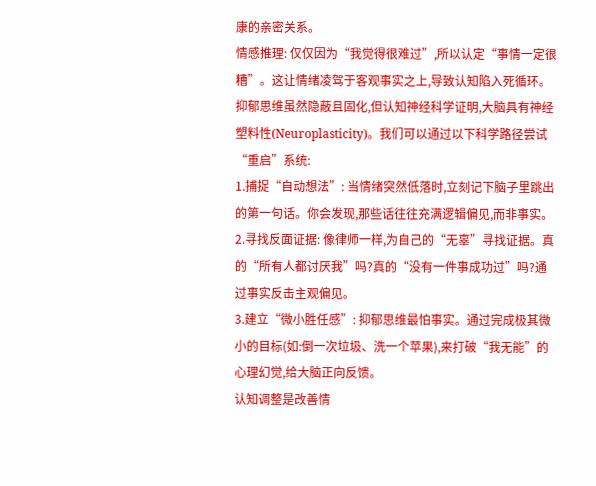康的亲密关系。
情感推理: 仅仅因为“我觉得很难过”,所以认定“事情一定很糟”。这让情绪凌驾于客观事实之上,导致认知陷入死循环。
抑郁思维虽然隐蔽且固化,但认知神经科学证明,大脑具有神经塑料性(Neuroplasticity)。我们可以通过以下科学路径尝试“重启”系统:
1.捕捉“自动想法”: 当情绪突然低落时,立刻记下脑子里跳出的第一句话。你会发现,那些话往往充满逻辑偏见,而非事实。
2.寻找反面证据: 像律师一样,为自己的“无辜”寻找证据。真的“所有人都讨厌我”吗?真的“没有一件事成功过”吗?通过事实反击主观偏见。
3.建立“微小胜任感”: 抑郁思维最怕事实。通过完成极其微小的目标(如:倒一次垃圾、洗一个苹果),来打破“我无能”的心理幻觉,给大脑正向反馈。
认知调整是改善情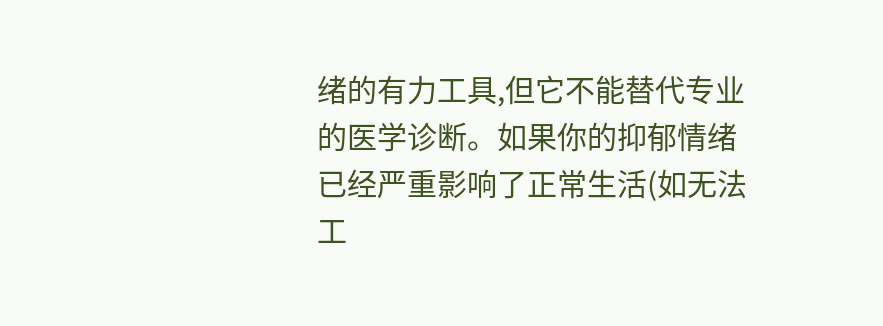绪的有力工具,但它不能替代专业的医学诊断。如果你的抑郁情绪已经严重影响了正常生活(如无法工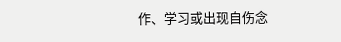作、学习或出现自伤念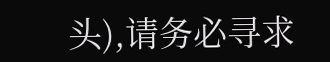头),请务必寻求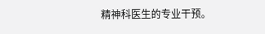精神科医生的专业干预。